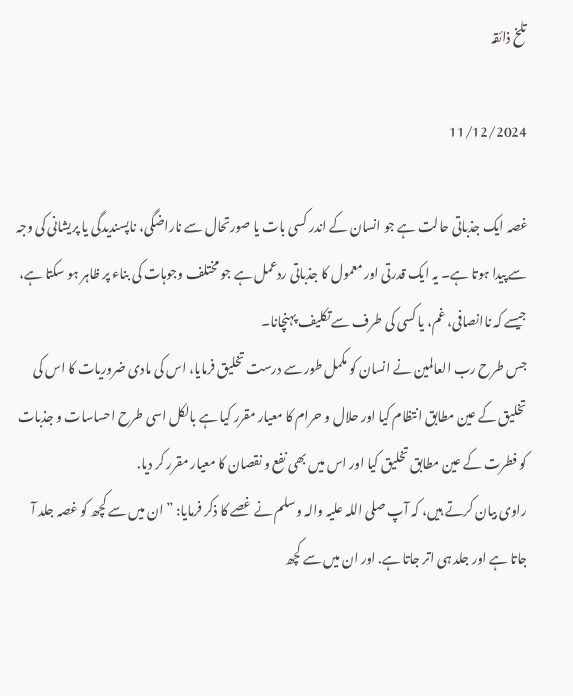تلخ ذائقہ

11/12/2024

غصہ ایک جذباتی حالت ہے جو انسان کے اندر کسی بات یا صورتحال سے ناراضگی، ناپسندیدگی یا پریشانی کی وجہ سے پیدا ہوتا ہے۔ یہ ایک قدرتی اور معمول کا جذباتی ردعمل ہے جو مختلف وجوہات کی بناء پر ظاہر ہو سکتا ہے، جیسے کہ ناانصافی، غم، یا کسی کی طرف سے تکلیف پہنچانا۔
جس طرح رب العالمين نے انسان کو مکمل طور سے درست تخلیق فرمایا، اس کی مادی ضروریات کا اس کی تخلیق کے عین مطابق انتظام کیا اور حلال و حرام کا معیار مقرر کیا ہے بالکل اسی طرح احساسات و جذبات کو فطرت کے عین مطابق تخلیق کیا اور اس میں بھی نفع و نقصان کا معیار مقرر کر دیا.
راوی بیان کرتے ہیں، کہ آپ صلی اللہ علیہ والہ وسلم نے غصے کا ذکر فرمایا: ” ان میں سے کچھ کو غصہ جلد آ جاتا ہے اور جلد ہی اتر جاتا ہے. اور ان میں سے کچھ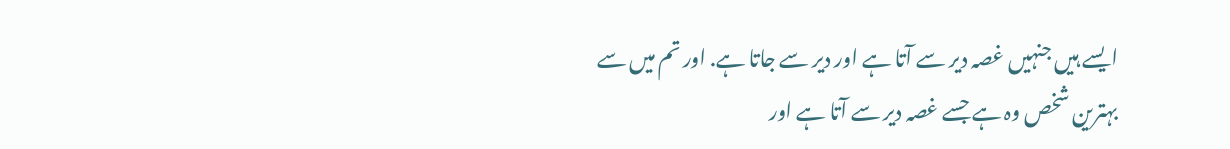ایسے ہیں جنہیں غصہ دیر سے آتا ہے اور دیر سے جاتا ہے. اور تم میں سے بہترین شخص وہ ہے جسے غصہ دیر سے آتا ہے اور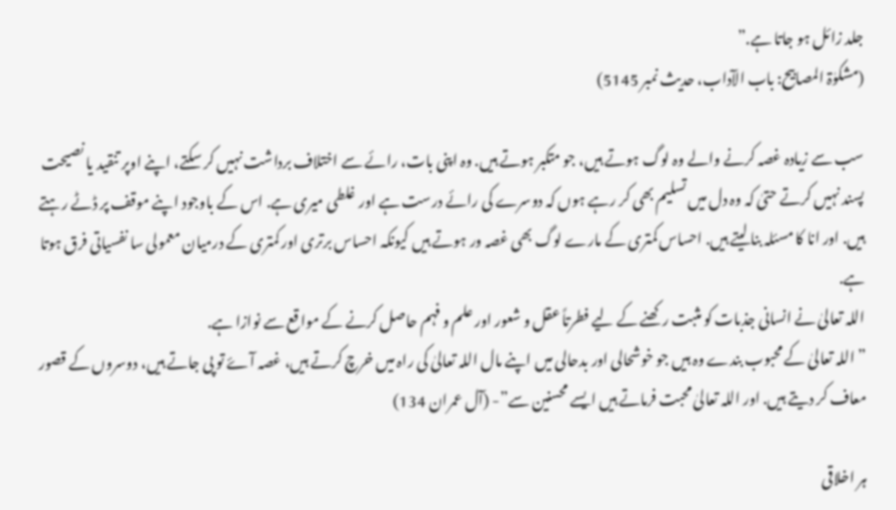جلد زائل ہو جاتا ہے.”
(مشکوٰۃ المصابیح: باب الآداب، حدیث نمبر 5145)

سب سے زیادہ غصہ کرنے والے وہ لوگ ہوتے ہیں، جو متکبر ہوتے ہیں. وہ اپنی بات، رائے سے اختلاف برداشت نہیں کر سکتے، اپنے اوپر تنقید یا نصیحت پسند نہیں کرتے حتیٰ کہ وہ دل میں تسلیم بھی کر رہے ہوں کہ دوسرے کی رائے درست ہے اور غلطی میری ہے. اس کے باوجود اپنے موقف پر ڈٹے رہتے ہیں. اور انا کا مسئلہ بنا لیتے ہیں. احساس کمتری کے مارے لوگ بھی غصہ ور ہوتے ہیں کیونکہ احساس برتری اور کمتری کے درمیان معمولی سا نفسیاتی فرق ہوتا ہے.
اللہ تعالیٰ نے انسانی جذبات کو مثبت رکھنے کے لیے فطرتاً عقل و شعور اور علم و فہم حاصل کرنے کے مواقع سے نوازا ہے.
” اللہ تعالیٰ کے محبوب بندے وہ ہیں جو خوشحالی اور بدحالی میں اپنے مال اللہ تعالیٰ کی راہ میں خرچ کرتے ہیں، غصہ آۓ تو پی جاتے ہیں، دوسروں کے قصور معاف کر دیتے ہیں. اور اللہ تعالیٰ محبت فرماتے ہیں ایسے محسنین سے”- (آل عمران 134)

ہر اخلاقی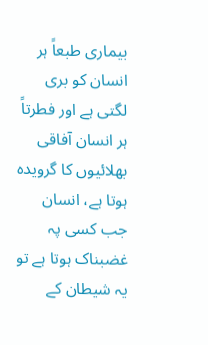بیماری طبعاً ہر انسان کو بری لگتی ہے اور فطرتاً ہر انسان آفاقی بھلائیوں کا گرویدہ ہوتا ہے، انسان جب کسی پہ غضبناک ہوتا ہے تو یہ شیطان کے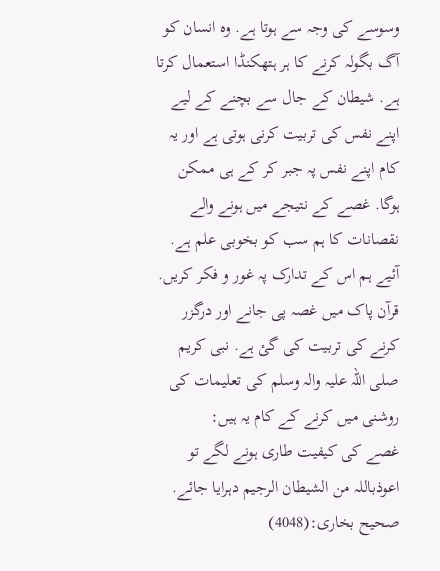وسوسے کی وجہ سے ہوتا ہے. وہ انسان کو آگ بگولہ کرنے کا ہر ہتھکنڈا استعمال کرتا ہے. شیطان کے جال سے بچنے کے لیے اپنے نفس کی تربیت کرنی ہوتی ہے اور یہ کام اپنے نفس پہ جبر کر کے ہی ممکن ہوگا. غصے کے نتیجے میں ہونے والے نقصانات کا ہم سب کو بخوبی علم ہے. آئیے ہم اس کے تدارک پہ غور و فکر کریں.
قرآن پاک میں غصہ پی جانے اور درگزر کرنے کی تربیت کی گئ ہے. نبی کریم صلی اللہ علیہ والہ وسلم کی تعلیمات کی روشنی میں کرنے کے کام یہ ہیں:
غصے کی کیفیت طاری ہونے لگے تو اعوذباللہ من الشیطان الرجیم دہرایا جائے. صحیح بخاری:(4048)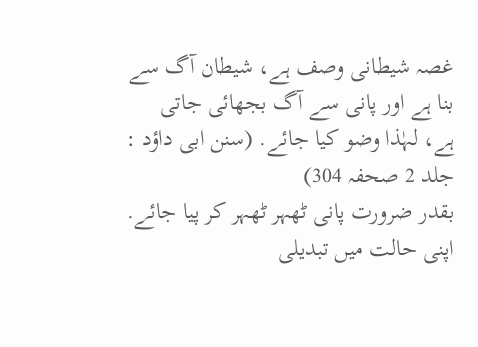غصہ شیطانی وصف ہے، شیطان آگ سے بنا ہے اور پانی سے آگ بجھائی جاتی ہے، لہٰذا وضو کیا جائے. (سنن ابی داؤد : جلد 2 صحفہ 304)
بقدر ضرورت پانی ٹھہر ٹھہر کر پیا جائے.
اپنی حالت میں تبدیلی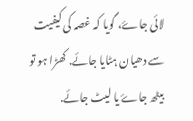لائی جاۓ، گویا کہ غصہ کی کیفیت سے دھیان ہٹایا جائے. کھڑا ہو تو بیٹھ جاۓ یا لیٹ جائے.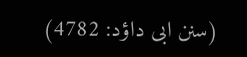(سنن ابی داؤد: 4782)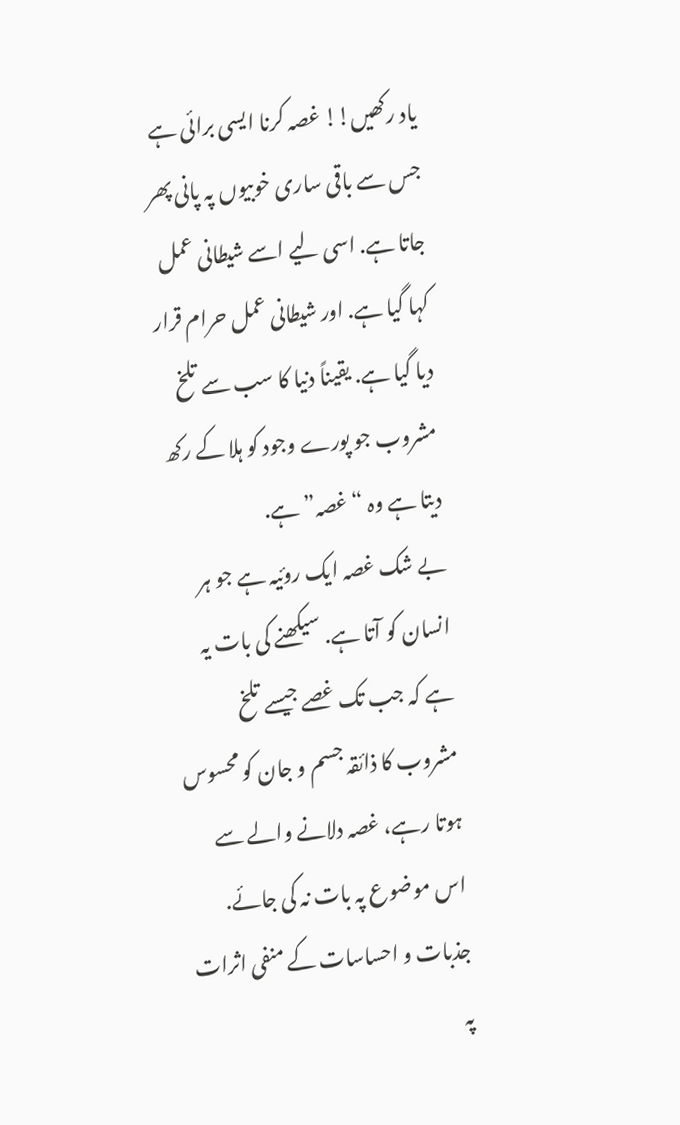یاد رکھیں!! غصہ کرنا ایسی برائی ہے جس سے باقی ساری خوبیوں پہ پانی پھر جاتا ہے. اسی لیے اسے شیطانی عمل کہا گیا ہے. اور شیطانی عمل حرام قرار دیا گیا ہے. یقیناً دنیا کا سب سے تلخ مشروب جو پورے وجود کو ہلا کے رکھ دیتا ہے وہ “غصہ” ہے.
بے شک غصہ ایک روئیہ ہے جو ہر انسان کو آتا ہے. سیکھنے کی بات یہ ہے کہ جب تک غصے جیسے تلخ مشروب کا ذائقہ جسم و جان کو محسوس ہوتا رہے، غصہ دلانے والے سے اس موضوع پہ بات نہ کی جائے. جذبات و احساسات کے منفی اثرات پہ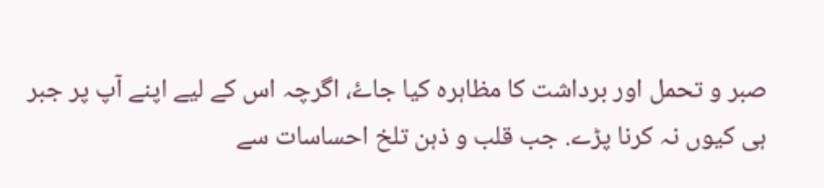صبر و تحمل اور برداشت کا مظاہرہ کیا جاۓ، اگرچہ اس کے لیے اپنے آپ پر جبر ہی کیوں نہ کرنا پڑے. جب قلب و ذہن تلخ احساسات سے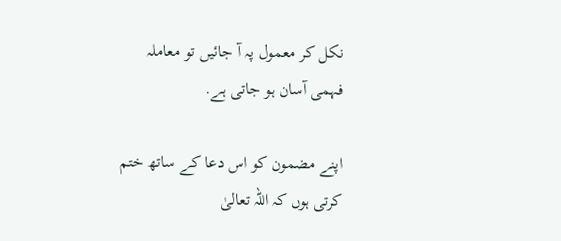نکل کر معمول پہ آ جائیں تو معاملہ فہمی آسان ہو جاتی ہے.

اپنے مضمون کو اس دعا کے ساتھ ختم کرتی ہوں کہ اللہ تعالیٰ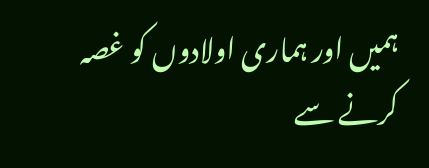ہمیں اور ہماری اولادوں کو غصہ کرنے سے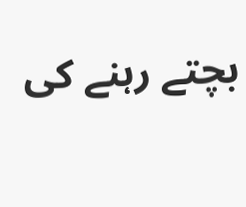بچتے رہنے کی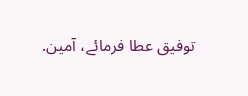توفیق عطا فرمائے، آمین.